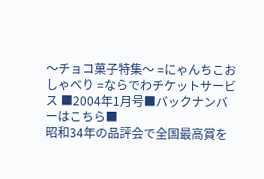〜チョコ菓子特集〜 =にゃんちこおしゃべり =ならでわチケットサービス ■2004年1月号■バックナンバーはこちら■
昭和34年の品評会で全国最高賞を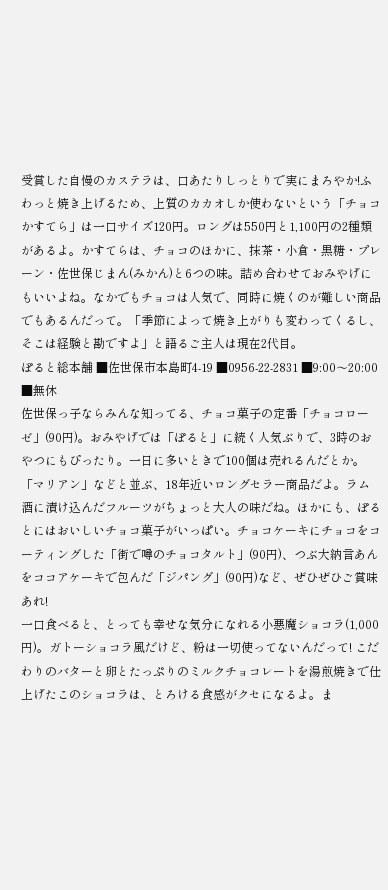受賞した自慢のカステラは、口あたりしっとりで実にまろやか!ふわっと焼き上げるため、上質のカカオしか使わないという「チョコかすてら」は一口サイズ120円。ロングは550円と1,100円の2種類があるよ。かすてらは、チョコのほかに、抹茶・小倉・黒糖・プレーン・佐世保じまん(みかん)と6つの味。詰め合わせておみやげにもいいよね。なかでもチョコは人気で、同時に焼くのが難しい商品でもあるんだって。「季節によって焼き上がりも変わってくるし、そこは経験と勘ですよ」と語るご主人は現在2代目。
ぽると総本舗 ■佐世保市本島町4-19 ■0956-22-2831 ■9:00〜20:00 ■無休
佐世保っ子ならみんな知ってる、チョコ菓子の定番「チョコローゼ」(90円)。おみやげでは「ぽると」に続く人気ぶりで、3時のおやつにもぴったり。一日に多いときで100個は売れるんだとか。「マリアン」などと並ぶ、18年近いロングセラー商品だよ。ラム酒に漬け込んだフルーツがちょっと大人の味だね。ほかにも、ぽるとにはおいしいチョコ菓子がいっぱい。チョコケーキにチョコをコーティングした「街で噂のチョコタルト」(90円)、つぶ大納言あんをココアケーキで包んだ「ジパング」(90円)など、ぜひぜひご賞味あれ!
一口食べると、とっても幸せな気分になれる小悪魔ショコラ(1,000円)。ガトーショコラ風だけど、粉は一切使ってないんだって! こだわりのバターと卵とたっぷりのミルクチョコレートを湯煎焼きで仕上げたこのショコラは、とろける食感がクセになるよ。ま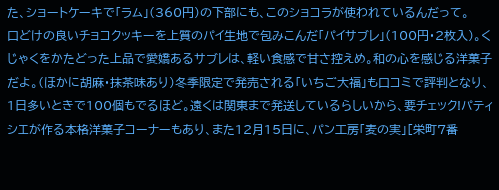た、ショートケーキで「ラム」(360円)の下部にも、このショコラが使われているんだって。
口どけの良いチョコクッキーを上質のパイ生地で包みこんだ「パイサブレ」(100円・2枚入)。くじゃくをかたどった上品で愛嬌あるサブレは、軽い食感で甘さ控えめ。和の心を感じる洋菓子だよ。(ほかに胡麻・抹茶味あり)冬季限定で発売される「いちご大福」も口コミで評判となり、1日多いときで100個もでるほど。遠くは関東まで発送しているらしいから、要チェック!パティシエが作る本格洋菓子コーナーもあり、また12月15日に、パン工房「麦の実」[栄町7番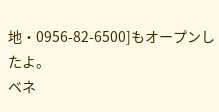地・0956-82-6500]もオープンしたよ。
ベネ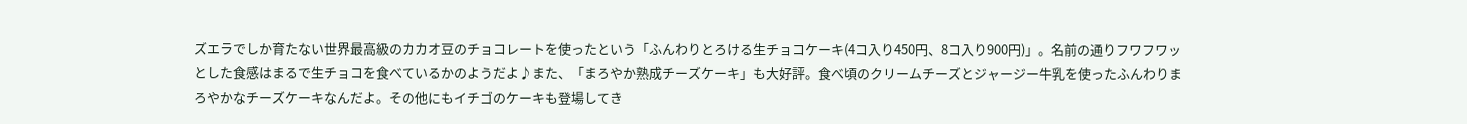ズエラでしか育たない世界最高級のカカオ豆のチョコレートを使ったという「ふんわりとろける生チョコケーキ(4コ入り450円、8コ入り900円)」。名前の通りフワフワッとした食感はまるで生チョコを食べているかのようだよ♪また、「まろやか熟成チーズケーキ」も大好評。食べ頃のクリームチーズとジャージー牛乳を使ったふんわりまろやかなチーズケーキなんだよ。その他にもイチゴのケーキも登場してき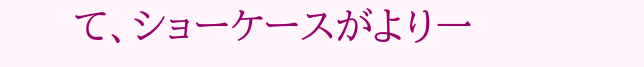て、ショーケースがより一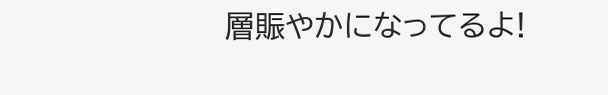層賑やかになってるよ!